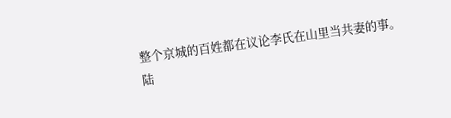整个京城的百姓都在议论李氏在山里当共妻的事。
陆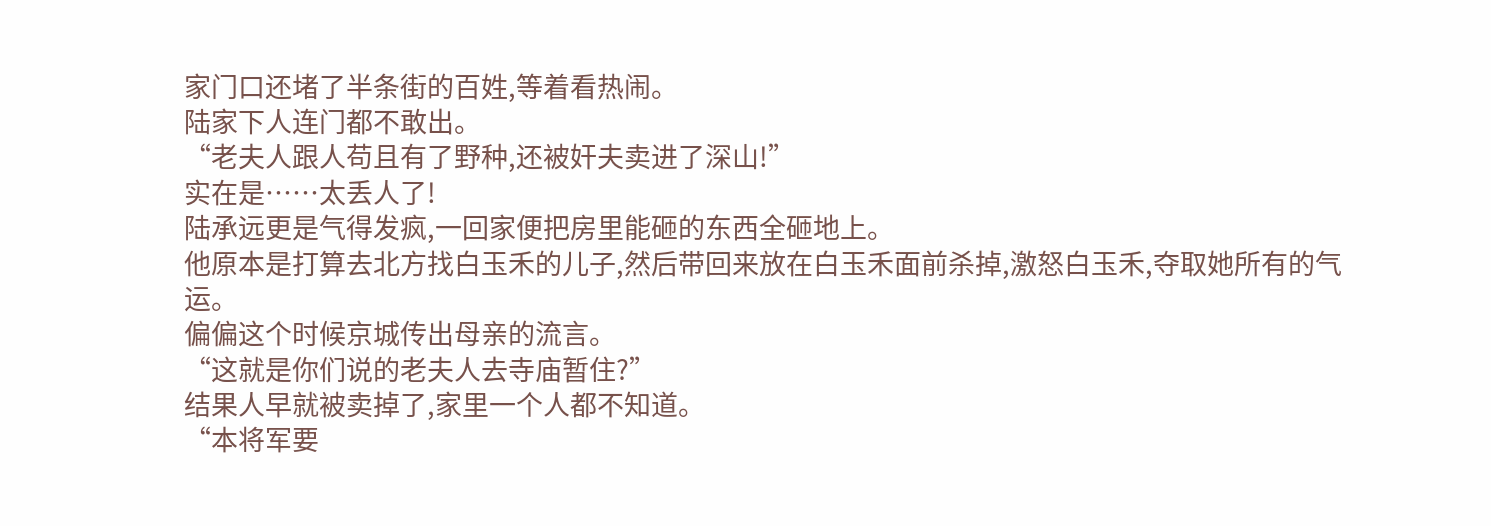家门口还堵了半条街的百姓,等着看热闹。
陆家下人连门都不敢出。
“老夫人跟人苟且有了野种,还被奸夫卖进了深山!”
实在是……太丢人了!
陆承远更是气得发疯,一回家便把房里能砸的东西全砸地上。
他原本是打算去北方找白玉禾的儿子,然后带回来放在白玉禾面前杀掉,激怒白玉禾,夺取她所有的气运。
偏偏这个时候京城传出母亲的流言。
“这就是你们说的老夫人去寺庙暂住?”
结果人早就被卖掉了,家里一个人都不知道。
“本将军要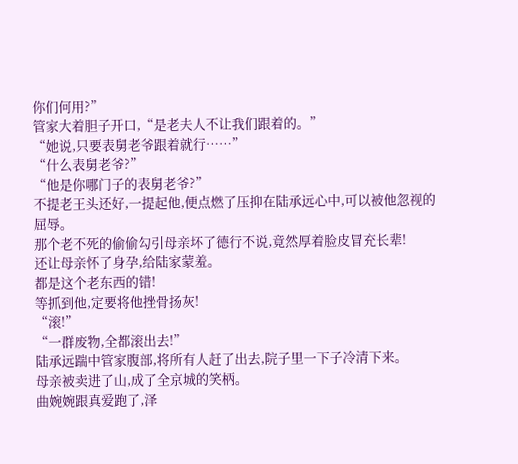你们何用?”
管家大着胆子开口,“是老夫人不让我们跟着的。”
“她说,只要表舅老爷跟着就行……”
“什么表舅老爷?”
“他是你哪门子的表舅老爷?”
不提老王头还好,一提起他,便点燃了压抑在陆承远心中,可以被他忽视的屈辱。
那个老不死的偷偷勾引母亲坏了德行不说,竟然厚着脸皮冒充长辈!
还让母亲怀了身孕,给陆家蒙羞。
都是这个老东西的错!
等抓到他,定要将他挫骨扬灰!
“滚!”
“一群废物,全都滚出去!”
陆承远踹中管家腹部,将所有人赶了出去,院子里一下子冷清下来。
母亲被卖进了山,成了全京城的笑柄。
曲婉婉跟真爱跑了,泽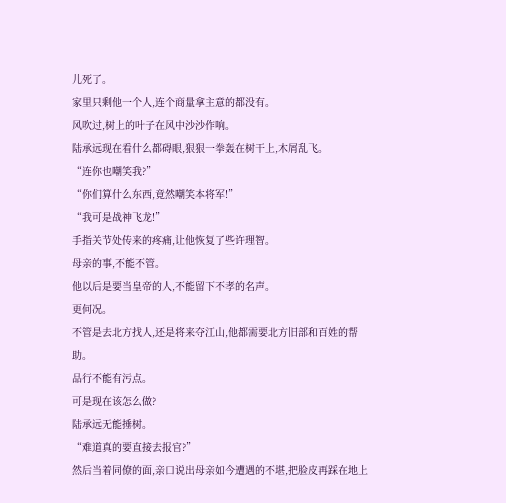儿死了。
家里只剩他一个人,连个商量拿主意的都没有。
风吹过,树上的叶子在风中沙沙作响。
陆承远现在看什么都碍眼,狠狠一拳轰在树干上,木屑乱飞。
“连你也嘲笑我?”
“你们算什么东西,竟然嘲笑本将军!”
“我可是战神飞龙!”
手指关节处传来的疼痛,让他恢复了些许理智。
母亲的事,不能不管。
他以后是要当皇帝的人,不能留下不孝的名声。
更何况。
不管是去北方找人,还是将来夺江山,他都需要北方旧部和百姓的帮助。
品行不能有污点。
可是现在该怎么做?
陆承远无能捶树。
“难道真的要直接去报官?”
然后当着同僚的面,亲口说出母亲如今遭遇的不堪,把脸皮再踩在地上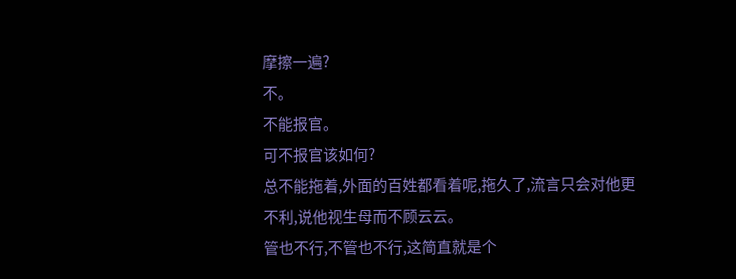摩擦一遍?
不。
不能报官。
可不报官该如何?
总不能拖着,外面的百姓都看着呢,拖久了,流言只会对他更不利,说他视生母而不顾云云。
管也不行,不管也不行,这简直就是个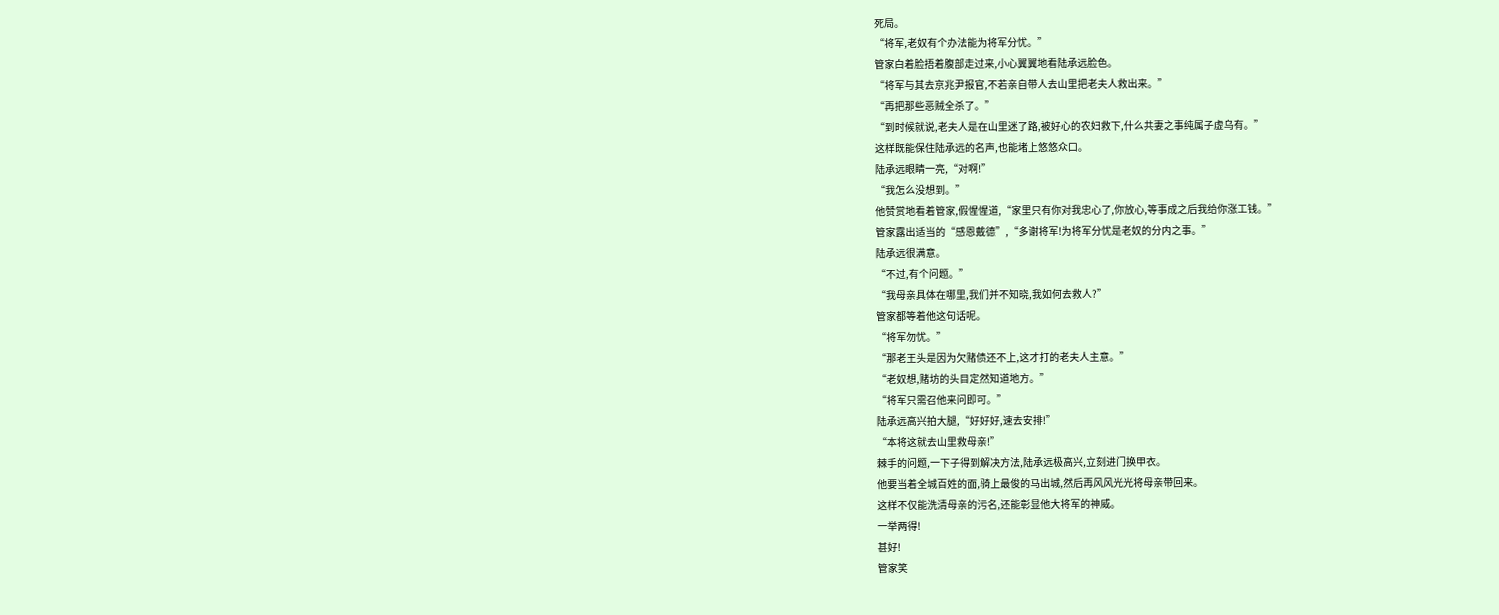死局。
“将军,老奴有个办法能为将军分忧。”
管家白着脸捂着腹部走过来,小心翼翼地看陆承远脸色。
“将军与其去京兆尹报官,不若亲自带人去山里把老夫人救出来。”
“再把那些恶贼全杀了。”
“到时候就说,老夫人是在山里迷了路,被好心的农妇救下,什么共妻之事纯属子虚乌有。”
这样既能保住陆承远的名声,也能堵上悠悠众口。
陆承远眼睛一亮,“对啊!”
“我怎么没想到。”
他赞赏地看着管家,假惺惺道,“家里只有你对我忠心了,你放心,等事成之后我给你涨工钱。”
管家露出适当的“感恩戴德”,“多谢将军!为将军分忧是老奴的分内之事。”
陆承远很满意。
“不过,有个问题。”
“我母亲具体在哪里,我们并不知晓,我如何去救人?”
管家都等着他这句话呢。
“将军勿忧。”
“那老王头是因为欠赌债还不上,这才打的老夫人主意。”
“老奴想,赌坊的头目定然知道地方。”
“将军只需召他来问即可。”
陆承远高兴拍大腿,“好好好,速去安排!”
“本将这就去山里救母亲!”
棘手的问题,一下子得到解决方法,陆承远极高兴,立刻进门换甲衣。
他要当着全城百姓的面,骑上最俊的马出城,然后再风风光光将母亲带回来。
这样不仅能洗清母亲的污名,还能彰显他大将军的神威。
一举两得!
甚好!
管家笑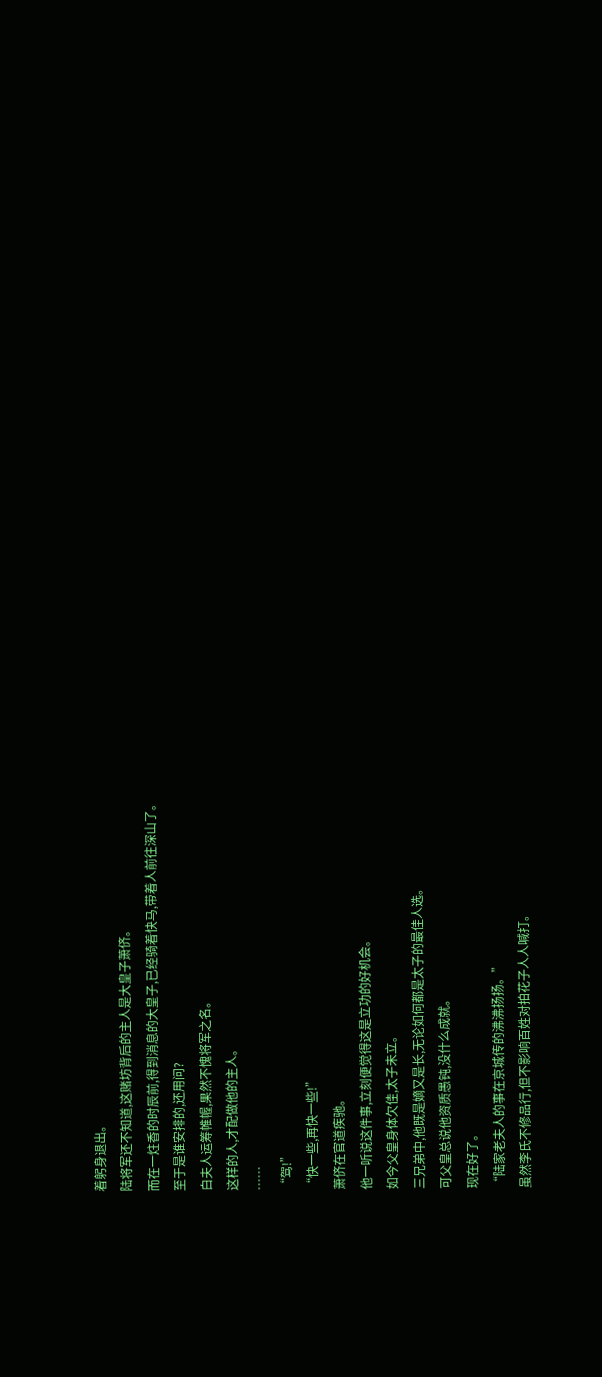着躬身退出。
陆将军还不知道,这赌坊背后的主人是大皇子萧侪。
而在一炷香的时辰前,得到消息的大皇子,已经骑着快马,带着人前往深山了。
至于是谁安排的,还用问?
白夫人运筹帷幄,果然不愧将军之名。
这样的人,才配做他的主人。
……
“驾!”
“快一些,再快一些!”
萧侪在官道疾驰。
他一听说这件事,立刻便觉得这是立功的好机会。
如今父皇身体欠佳,太子未立。
三兄弟中,他既是嫡又是长,无论如何都是太子的最佳人选。
可父皇总说他资质愚钝,没什么成就。
现在好了。
“陆家老夫人的事在京城传的沸沸扬扬。”
虽然李氏不修品行,但不影响百姓对拍花子人人喊打。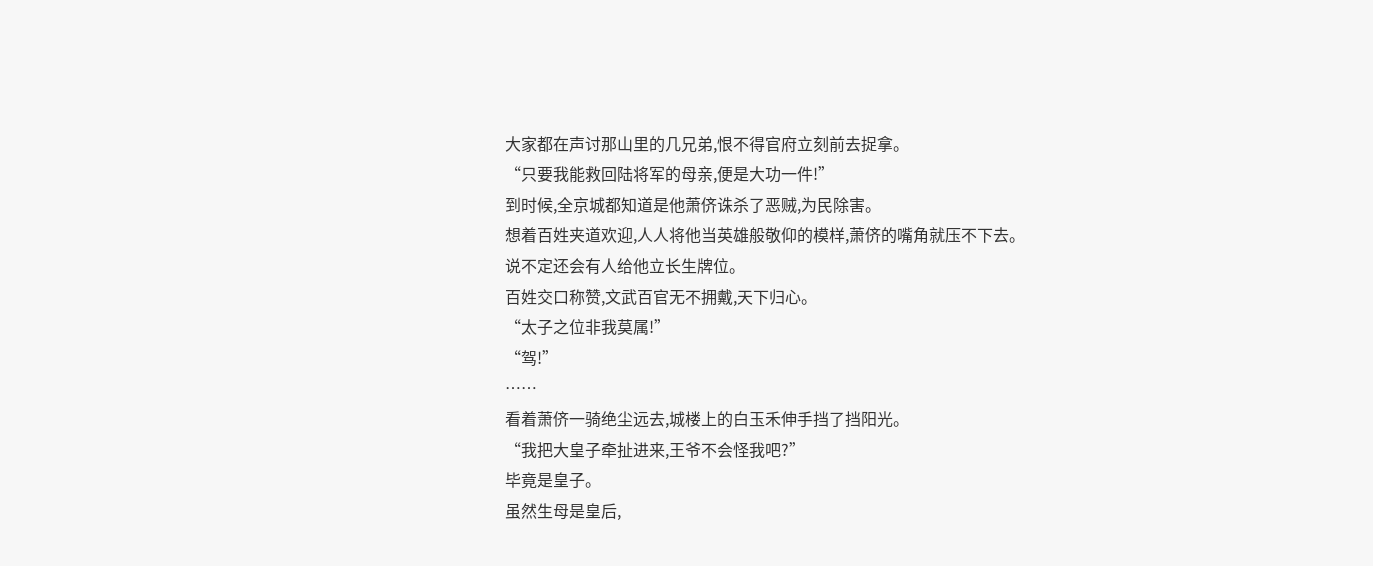大家都在声讨那山里的几兄弟,恨不得官府立刻前去捉拿。
“只要我能救回陆将军的母亲,便是大功一件!”
到时候,全京城都知道是他萧侪诛杀了恶贼,为民除害。
想着百姓夹道欢迎,人人将他当英雄般敬仰的模样,萧侪的嘴角就压不下去。
说不定还会有人给他立长生牌位。
百姓交口称赞,文武百官无不拥戴,天下归心。
“太子之位非我莫属!”
“驾!”
……
看着萧侪一骑绝尘远去,城楼上的白玉禾伸手挡了挡阳光。
“我把大皇子牵扯进来,王爷不会怪我吧?”
毕竟是皇子。
虽然生母是皇后,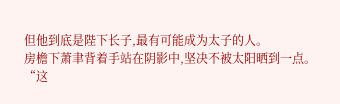但他到底是陛下长子,最有可能成为太子的人。
房檐下萧聿背着手站在阴影中,坚决不被太阳晒到一点。
“这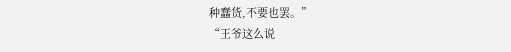种蠢货,不要也罢。”
“王爷这么说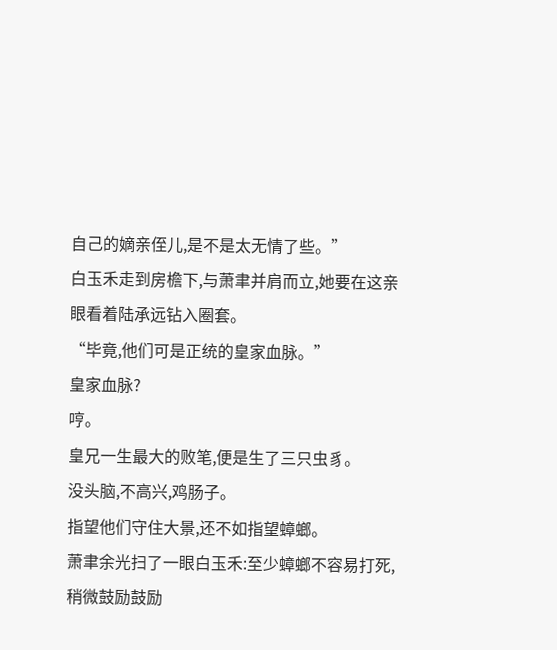自己的嫡亲侄儿,是不是太无情了些。”
白玉禾走到房檐下,与萧聿并肩而立,她要在这亲眼看着陆承远钻入圈套。
“毕竟,他们可是正统的皇家血脉。”
皇家血脉?
哼。
皇兄一生最大的败笔,便是生了三只虫豸。
没头脑,不高兴,鸡肠子。
指望他们守住大景,还不如指望蟑螂。
萧聿余光扫了一眼白玉禾:至少蟑螂不容易打死,稍微鼓励鼓励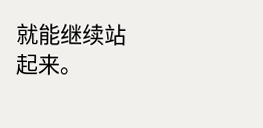就能继续站起来。